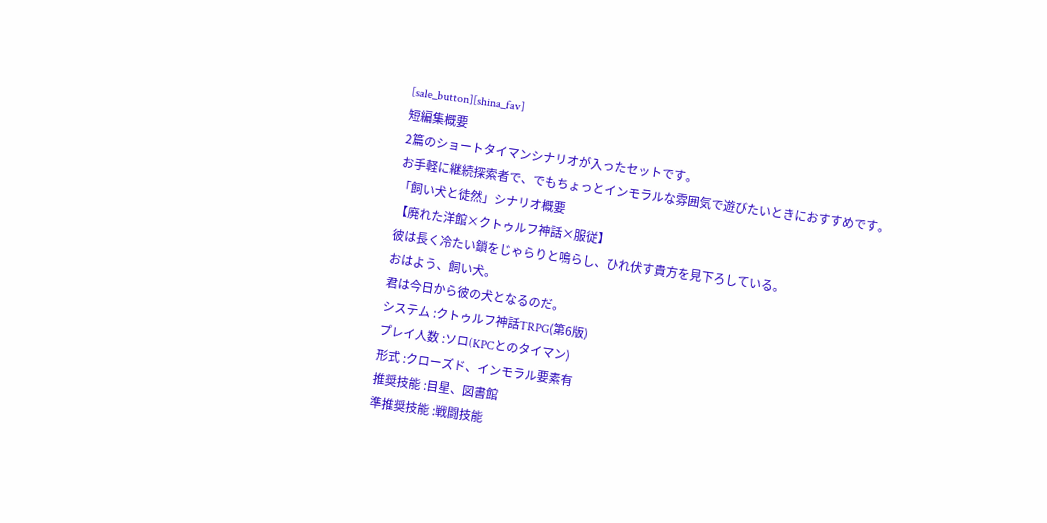[sale_button][shina_fav]
短編集概要
2篇のショートタイマンシナリオが入ったセットです。
お手軽に継続探索者で、でもちょっとインモラルな雰囲気で遊びたいときにおすすめです。
「飼い犬と徒然」シナリオ概要
【廃れた洋館×クトゥルフ神話×服従】
彼は長く冷たい鎖をじゃらりと鳴らし、ひれ伏す貴方を見下ろしている。
おはよう、飼い犬。
君は今日から彼の犬となるのだ。
システム :クトゥルフ神話TRPG(第6版)
プレイ人数 :ソロ(KPCとのタイマン)
形式 :クローズド、インモラル要素有
推奨技能 :目星、図書館
準推奨技能 :戦闘技能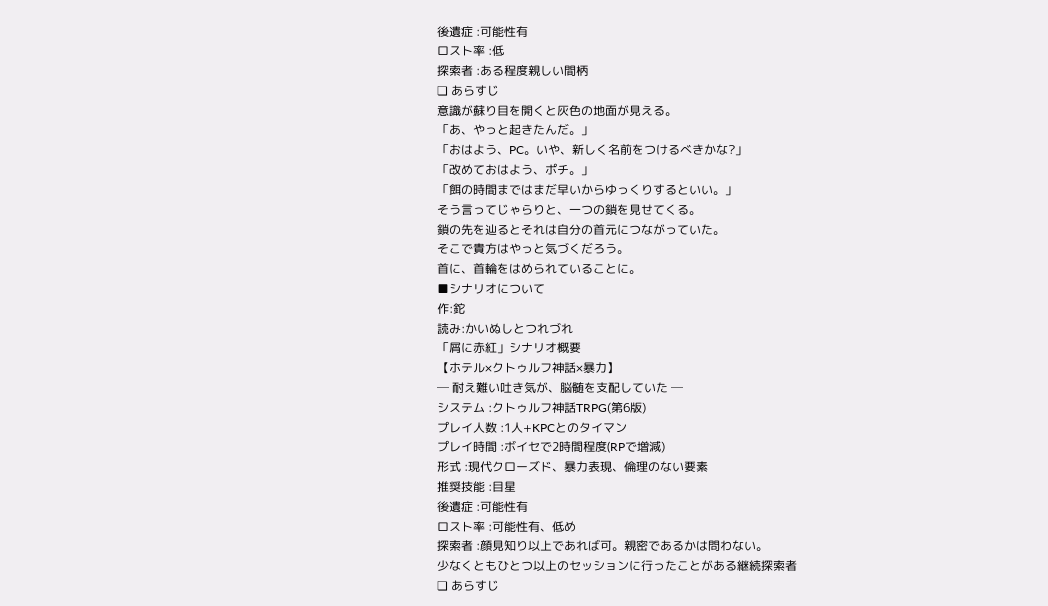後遺症 :可能性有
ロスト率 :低
探索者 :ある程度親しい間柄
❏ あらすじ
意識が蘇り目を開くと灰色の地面が見える。
「あ、やっと起きたんだ。」
「おはよう、PC。いや、新しく名前をつけるべきかな?」
「改めておはよう、ポチ。」
「餌の時間まではまだ早いからゆっくりするといい。」
そう言ってじゃらりと、一つの鎖を見せてくる。
鎖の先を辿るとそれは自分の首元につながっていた。
そこで貴方はやっと気づくだろう。
首に、首輪をはめられていることに。
■シナリオについて
作:鉈
読み:かいぬしとつれづれ
「屑に赤紅」シナリオ概要
【ホテル×クトゥルフ神話×暴力】
─ 耐え難い吐き気が、脳髄を支配していた ─
システム :クトゥルフ神話TRPG(第6版)
プレイ人数 :1人+KPCとのタイマン
プレイ時間 :ボイセで2時間程度(RPで増減)
形式 :現代クローズド、暴力表現、倫理のない要素
推奨技能 :目星
後遺症 :可能性有
ロスト率 :可能性有、低め
探索者 :顔見知り以上であれば可。親密であるかは問わない。
少なくともひとつ以上のセッションに行ったことがある継続探索者
❏ あらすじ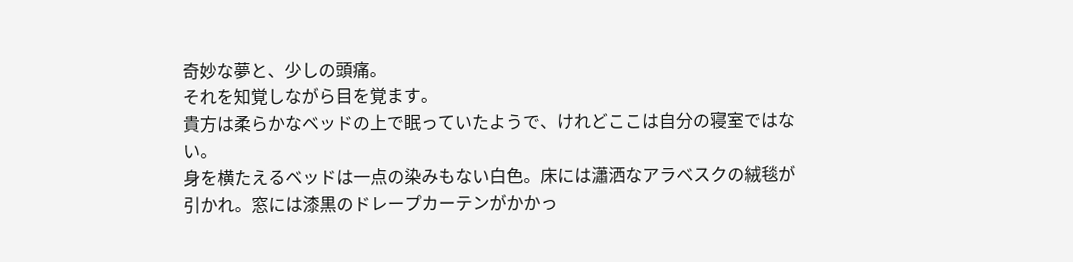奇妙な夢と、少しの頭痛。
それを知覚しながら目を覚ます。
貴方は柔らかなベッドの上で眠っていたようで、けれどここは自分の寝室ではない。
身を横たえるベッドは一点の染みもない白色。床には瀟洒なアラベスクの絨毯が引かれ。窓には漆黒のドレープカーテンがかかっ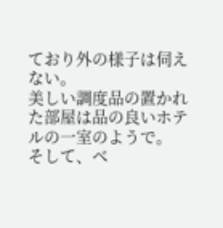ており外の様子は伺えない。
美しい調度品の置かれた部屋は品の良いホテルの一室のようで。
そして、ベ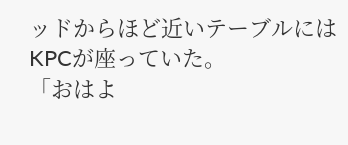ッドからほど近いテーブルにはKPCが座っていた。
「おはよ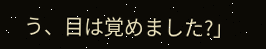う、目は覚めました?」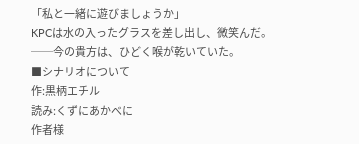「私と一緒に遊びましょうか」
KPCは水の入ったグラスを差し出し、微笑んだ。
──今の貴方は、ひどく喉が乾いていた。
■シナリオについて
作:黒柄エチル
読み:くずにあかべに
作者様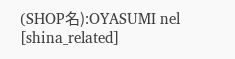(SHOP名):OYASUMI nel
[shina_related]